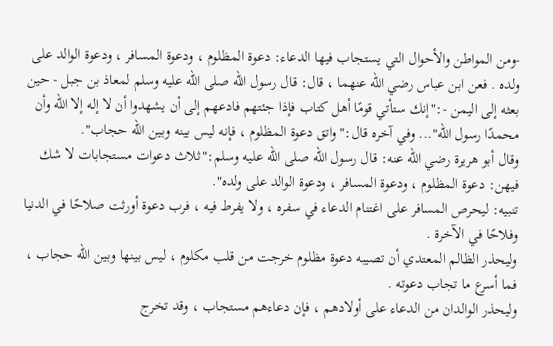-ومن المواطن والأحوال التي يستجاب فيها الدعاء: دعوة المظلوم ، ودعوة المسافر ، ودعوة الوالد على ولده . فعن ابن عباس رضي الله عنهما ، قال: قال رسول الله صلى الله عليه وسلم لمعاذ بن جبل - حين بعثه إلى اليمن -:"إنك ستأتي قومًا أهل كتاب فإذا جئتهم فادعهم إلى أن يشهدوا أن لا إله إلا الله وأن محمدًا رسول الله"... وفي آخره قال:"واتق دعوة المظلوم ، فإنه ليس بينه وبين الله حجاب".
وقال أبو هريرة رضي الله عنه: قال رسول الله صلى الله عليه وسلم:"ثلاث دعوات مستجابات لا شك فيهن: دعوة المظلوم ، ودعوة المسافر ، ودعوة الوالد على ولده".
تنبيه: ليحرص المسافر على اغتنام الدعاء في سفره ، ولا يفرط فيه ، فرب دعوة أورثت صلاحًا في الدنيا وفلاحًا في الآخرة .
وليحذر الظالم المعتدي أن تصيبه دعوة مظلوم خرجت من قلب مكلوم ، ليس بينها وبين الله حجاب ، فما أسرع ما تجاب دعوته .
وليحذر الوالدان من الدعاء على أولادهم ، فإن دعاءهم مستجاب ، وقد تخرج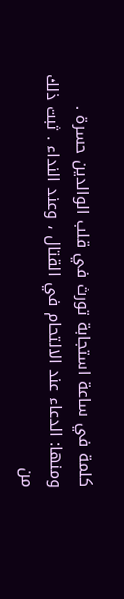كلمة في ساعة استجابة تورث في قلب الوالدين حسرة .
ومنها: الدعاء عند الالتحام في القتال ، وعند النداء . ثبت ذلك من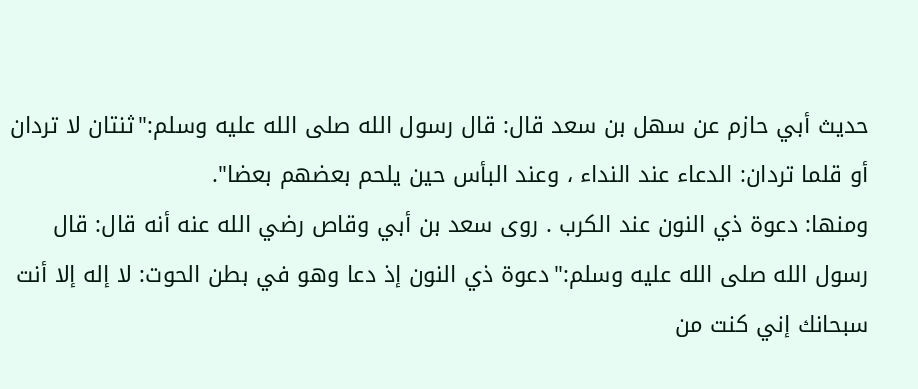حديث أبي حازم عن سهل بن سعد قال: قال رسول الله صلى الله عليه وسلم:"ثنتان لا تردان أو قلما تردان: الدعاء عند النداء ، وعند البأس حين يلحم بعضهم بعضا".
ومنها: دعوة ذي النون عند الكرب . روى سعد بن أبي وقاص رضي الله عنه أنه قال: قال رسول الله صلى الله عليه وسلم:"دعوة ذي النون إذ دعا وهو في بطن الحوت: لا إله إلا أنت سبحانك إني كنت من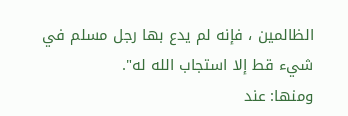الظالمين ، فإنه لم يدع بها رجل مسلم في شيء قط إلا استجاب الله له".
ومنها: عند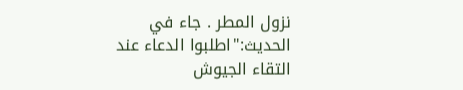نزول المطر . جاء في الحديث:"اطلبوا الدعاء عند التقاء الجيوش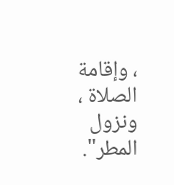، وإقامة الصلاة ، ونزول المطر".